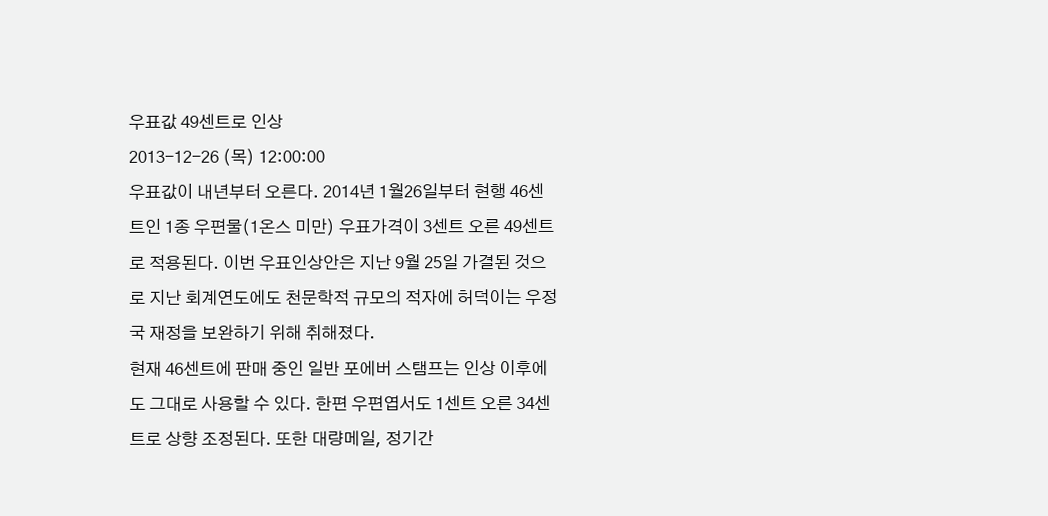우표값 49센트로 인상
2013-12-26 (목) 12:00:00
우표값이 내년부터 오른다. 2014년 1월26일부터 현행 46센트인 1종 우편물(1온스 미만) 우표가격이 3센트 오른 49센트로 적용된다. 이번 우표인상안은 지난 9월 25일 가결된 것으로 지난 회계연도에도 천문학적 규모의 적자에 허덕이는 우정국 재정을 보완하기 위해 취해졌다.
현재 46센트에 판매 중인 일반 포에버 스탬프는 인상 이후에도 그대로 사용할 수 있다. 한편 우편엽서도 1센트 오른 34센트로 상향 조정된다. 또한 대량메일, 정기간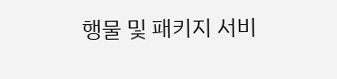행물 및 패키지 서비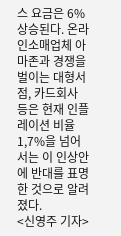스 요금은 6% 상승된다. 온라인소매업체 아마존과 경쟁을 벌이는 대형서점, 카드회사 등은 현재 인플레이션 비율 1,7%을 넘어서는 이 인상안에 반대를 표명한 것으로 알려졌다.
<신영주 기자>